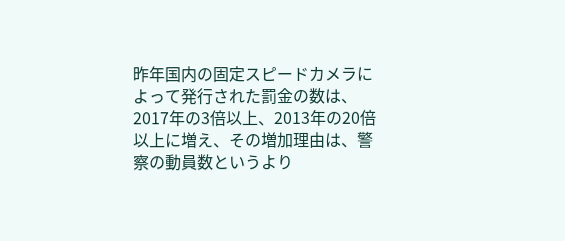昨年国内の固定スピードカメラによって発行された罰金の数は、2017年の3倍以上、2013年の20倍以上に増え、その増加理由は、警察の動員数というより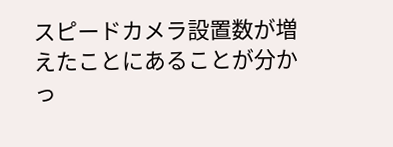スピードカメラ設置数が増えたことにあることが分かっ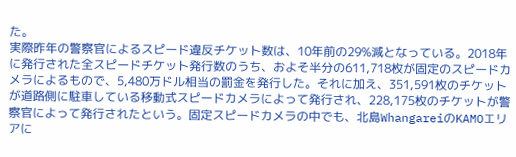た。
実際昨年の警察官によるスピード違反チケット数は、10年前の29%減となっている。2018年に発行された全スピードチケット発行数のうち、およそ半分の611,718枚が固定のスピードカメラによるもので、5,480万ドル相当の罰金を発行した。それに加え、351,591枚のチケットが道路側に駐車している移動式スピードカメラによって発行され、228,175枚のチケットが警察官によって発行されたという。固定スピードカメラの中でも、北島WhangareiのKAMOエリアに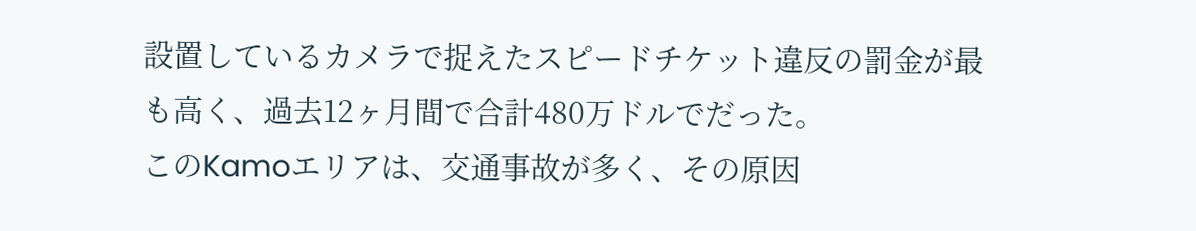設置しているカメラで捉えたスピードチケット違反の罰金が最も高く、過去12ヶ月間で合計480万ドルでだった。
このKamoエリアは、交通事故が多く、その原因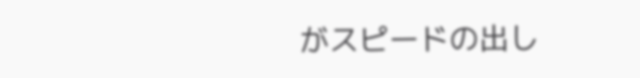がスピードの出し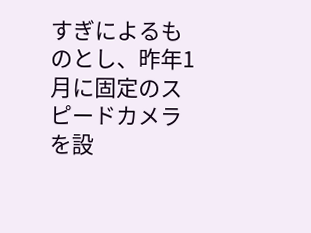すぎによるものとし、昨年1月に固定のスピードカメラを設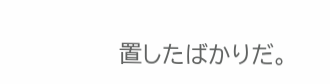置したばかりだ。